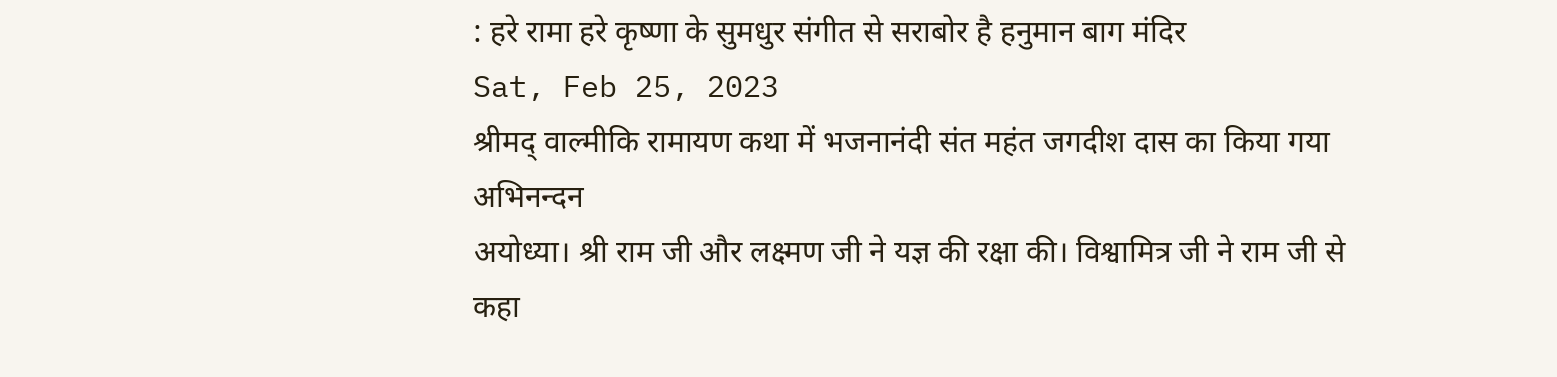: हरे रामा हरे कृष्णा के सुमधुर संगीत से सराबोर है हनुमान बाग मंदिर
Sat, Feb 25, 2023
श्रीमद् वाल्मीकि रामायण कथा में भजनानंदी संत महंत जगदीश दास का किया गया अभिनन्दन
अयोध्या। श्री राम जी और लक्ष्मण जी ने यज्ञ की रक्षा की। विश्वामित्र जी ने राम जी से कहा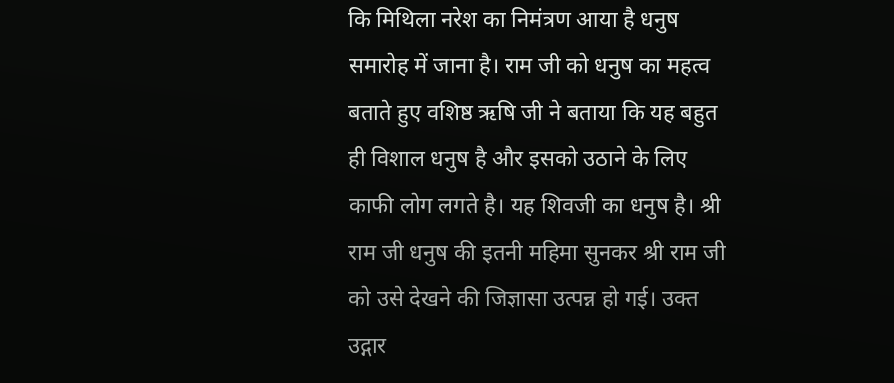कि मिथिला नरेश का निमंत्रण आया है धनुष समारोह में जाना है। राम जी को धनुष का महत्व बताते हुए वशिष्ठ ऋषि जी ने बताया कि यह बहुत ही विशाल धनुष है और इसको उठाने के लिए काफी लोग लगते है। यह शिवजी का धनुष है। श्री राम जी धनुष की इतनी महिमा सुनकर श्री राम जी को उसे देखने की जिज्ञासा उत्पन्न हो गई। उक्त उद्गार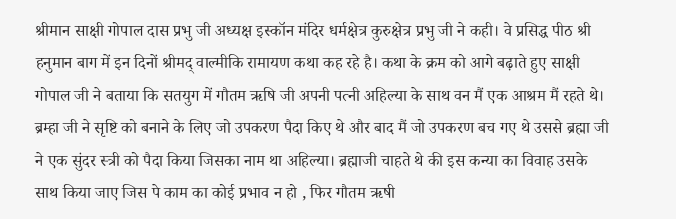श्रीमान साक्षी गोपाल दास प्रभु जी अध्यक्ष इस्कॉन मंदिर धर्मक्षेत्र कुरुक्षेत्र प्रभु जी ने कही। वे प्रसिद्ध पीठ श्री हनुमान बाग में इन दिनों श्रीमद् वाल्मीकि रामायण कथा कह रहे है। कथा के क्रम को आगे बढ़ाते हुए साक्षी गोपाल जी ने बताया कि सतयुग में गौतम ऋषि जी अपनी पत्नी अहिल्या के साथ वन मैं एक आश्रम मैं रहते थे। ब्रम्हा जी ने सृष्टि को बनाने के लिए जो उपकरण पैदा किए थे और बाद मैं जो उपकरण बच गए थे उससे ब्रह्मा जी ने एक सुंदर स्त्री को पैदा किया जिसका नाम था अहिल्या। ब्रह्माजी चाहते थे की इस कन्या का विवाह उसके साथ किया जाए जिस पे काम का कोई प्रभाव न हो , फिर गौतम ऋषी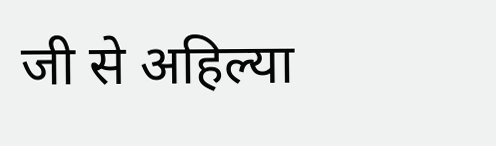जी से अहिल्या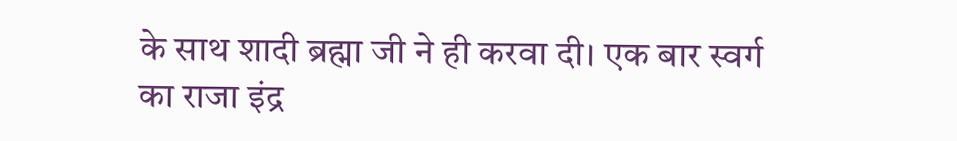के साथ शादी ब्रह्मा जी ने ही करवा दी। एक बार स्वर्ग का राजा इंद्र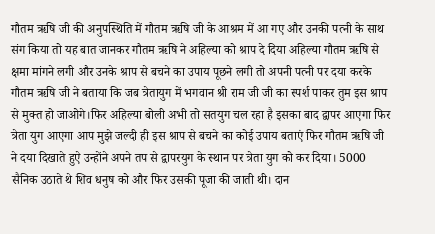गौतम ऋषि जी की अनुपस्थिति में गौतम ऋषि जी के आश्रम में आ गए और उनकी पत्नी के साथ संग किया तो यह बात जानकर गौतम ऋषि ने अहिल्या को श्राप दे दिया अहिल्या गौतम ऋषि से क्षमा मांगने लगी और उनके श्राप से बचने का उपाय पूछने लगी तो अपनी पत्नी पर दया करके गौतम ऋषि जी ने बताया कि जब त्रेतायुग में भगवान श्री राम जी जी का स्पर्श पाकर तुम इस श्राप से मुक्त हो जाओगे।फिर अहिल्या बोली अभी तो सतयुग चल रहा है इसका बाद द्वापर आएगा फिर त्रेता युग आएगा आप मुझे जल्दी ही इस श्राप से बचने का कोई उपाय बताएं फिर गौतम ऋषि जी ने दया दिखाते हुऐ उन्होंने अपने तप से द्वापरयुग के स्थान पर त्रेता युग को कर दिया। 5000 सैनिक उठाते थे शिव धनुष को और फिर उसकी पूजा की जाती थी। दान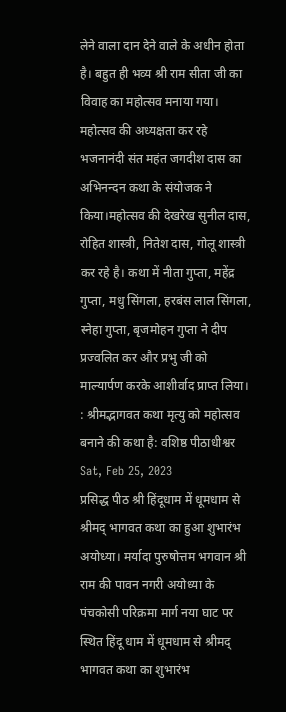लेने वाला दान देने वाले के अधीन होता है। बहुत ही भव्य श्री राम सीता जी का विवाह का महोत्सव मनाया गया। महोत्सव की अध्यक्षता कर रहे भजनानंदी संत महंत जगदीश दास का अभिनन्दन कथा के संयोजक ने किया।महोत्सव की देखरेख सुनील दास, रोहित शास्त्री, नितेश दास, गोलू शास्त्री कर रहे है। कथा में नीता गुप्ता, महेंद्र गुप्ता, मधु सिंगला, हरबंस लाल सिंगला, स्नेहा गुप्ता, बृजमोहन गुप्ता ने दीप प्रज्वलित कर और प्रभु जी को माल्यार्पण करके आशीर्वाद प्राप्त लिया।
: श्रीमद्भागवत कथा मृत्यु को महोत्सव बनाने की कथा है: वशिष्ठ पीठाधीश्वर
Sat, Feb 25, 2023
प्रसिद्ध पीठ श्री हिंदूधाम में धूमधाम से श्रीमद् भागवत कथा का हुआ शुभारंभ
अयोध्या। मर्यादा पुरुषोत्तम भगवान श्री राम की पावन नगरी अयोध्या के पंचकोसी परिक्रमा मार्ग नया घाट पर स्थित हिंदू धाम में धूमधाम से श्रीमद् भागवत कथा का शुभारंभ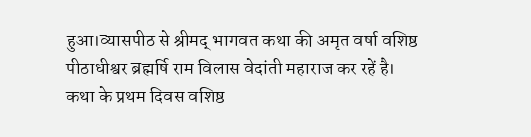हुआ।व्यासपीठ से श्रीमद् भागवत कथा की अमृत वर्षा वशिष्ठ पीठाधीश्वर ब्रह्मर्षि राम विलास वेदांती महाराज कर रहें है।
कथा के प्रथम दिवस वशिष्ठ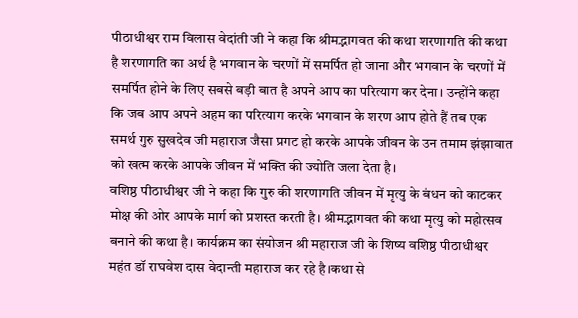पीठाधीश्वर राम विलास वेदांती जी ने कहा कि श्रीमद्भागवत की कथा शरणागति की कथा है शरणागति का अर्थ है भगवान के चरणों में समर्पित हो जाना और भगवान के चरणों में समर्पित होने के लिए सबसे बड़ी बात है अपने आप का परित्याग कर देना। उन्होंने कहा कि जब आप अपने अहम का परित्याग करके भगवान के शरण आप होते हैं तब एक समर्थ गुरु सुखदेव जी महाराज जैसा प्रगट हो करके आपके जीवन के उन तमाम झंझावात को खत्म करके आपके जीवन में भक्ति की ज्योति जला देता है।
वशिष्ठ पीठाधीश्वर जी ने कहा कि गुरु की शरणागति जीवन में मृत्यु के बंधन को काटकर मोक्ष की ओर आपके मार्ग को प्रशस्त करती है। श्रीमद्भागवत की कथा मृत्यु को महोत्सव बनाने की कथा है। कार्यक्रम का संयोजन श्री महाराज जी के शिष्य वशिष्ठ पीठाधीश्वर महंत डॉ राघवेश दास वेदान्ती महाराज कर रहे है।कथा से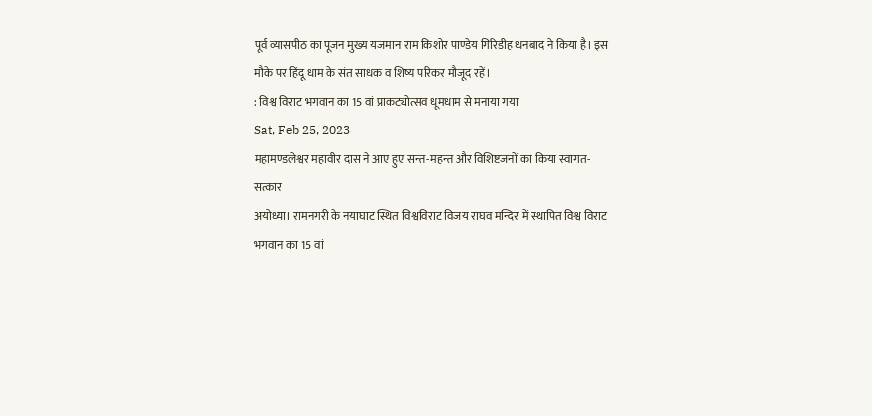पूर्व व्यासपीठ का पूजन मुख्य यजमान राम किशोर पाण्डेय गिरिडीह धनबाद ने किया है। इस मौके पर हिंदू धाम के संत साधक व शिष्य परिकर मौजूद रहें।
: विश्व विराट भगवान का 15 वां प्राकट्योत्सव धूमधाम से मनाया गया
Sat, Feb 25, 2023
महामण्डलेश्वर महावीर दास ने आए हुए सन्त-महन्त और विशिष्टजनों का किया स्वागत-सत्कार
अयोध्या। रामनगरी के नयाघाट स्थित विश्वविराट विजय राघव मन्दिर में स्थापित विश्व विराट भगवान का 15 वां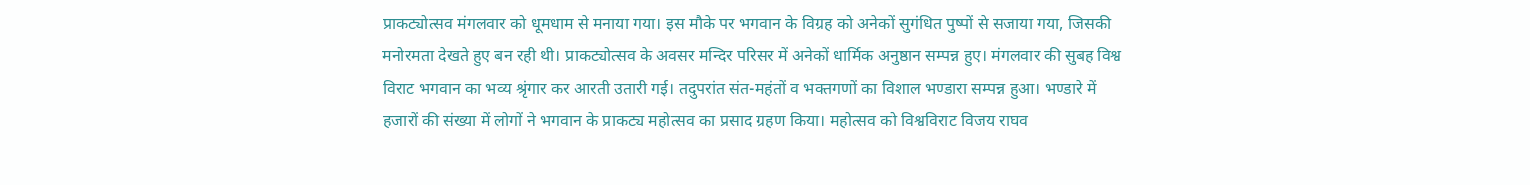प्राकट्योत्सव मंगलवार को धूमधाम से मनाया गया। इस मौके पर भगवान के विग्रह को अनेकों सुगंधित पुष्पों से सजाया गया, जिसकी मनोरमता देखते हुए बन रही थी। प्राकट्योत्सव के अवसर मन्दिर परिसर में अनेकों धार्मिक अनुष्ठान सम्पन्न हुए। मंगलवार की सुबह विश्व विराट भगवान का भव्य श्रृंगार कर आरती उतारी गई। तदुपरांत संत-महंतों व भक्तगणों का विशाल भण्डारा सम्पन्न हुआ। भण्डारे में हजारों की संख्या में लोगों ने भगवान के प्राकट्य महोत्सव का प्रसाद ग्रहण किया। महोत्सव को विश्वविराट विजय राघव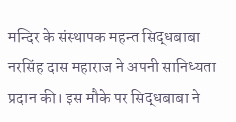मन्दिर के संस्थापक महन्त सिद्धबाबा नरसिंह दास महाराज ने अपनी सानिध्यता प्रदान की। इस मौके पर सिद्धबाबा ने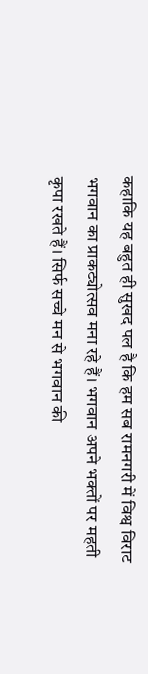कहाकि यह बहुत ही सुखद पल है कि हम सब रामनगरी में विश्व विराट भगवान का प्राकट्योत्सव मना रहे हैं। भगवान अपने भक्तों पर महती कृपा रखते हैं। सिर्फ सच्चे मन से भगवान की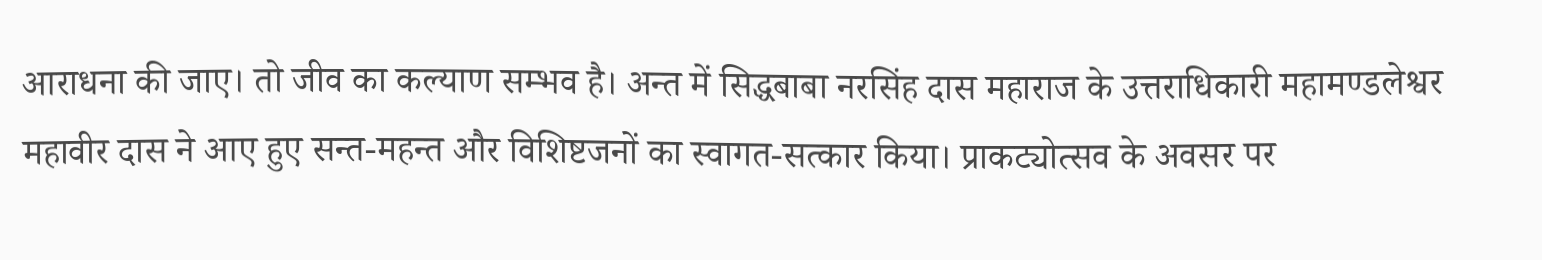आराधना की जाए। तो जीव का कल्याण सम्भव है। अन्त में सिद्धबाबा नरसिंह दास महाराज के उत्तराधिकारी महामण्डलेश्वर महावीर दास ने आए हुए सन्त-महन्त और विशिष्टजनों का स्वागत-सत्कार किया। प्राकट्योत्सव के अवसर पर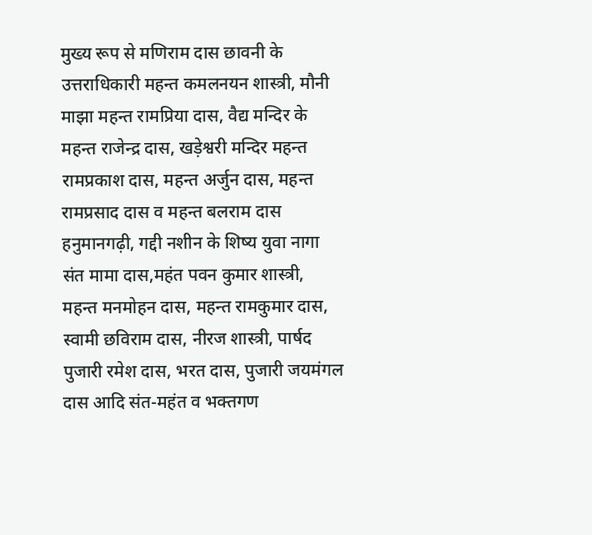मुख्य रूप से मणिराम दास छावनी के उत्तराधिकारी महन्त कमलनयन शास्त्री, मौनी माझा महन्त रामप्रिया दास, वैद्य मन्दिर के महन्त राजेन्द्र दास, खड़ेश्वरी मन्दिर महन्त रामप्रकाश दास, महन्त अर्जुन दास, महन्त रामप्रसाद दास व महन्त बलराम दास हनुमानगढ़ी, गद्दी नशीन के शिष्य युवा नागा संत मामा दास,महंत पवन कुमार शास्त्री, महन्त मनमोहन दास, महन्त रामकुमार दास, स्वामी छविराम दास, नीरज शास्त्री, पार्षद पुजारी रमेश दास, भरत दास, पुजारी जयमंगल दास आदि संत-महंत व भक्तगण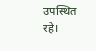उपस्थित रहे।